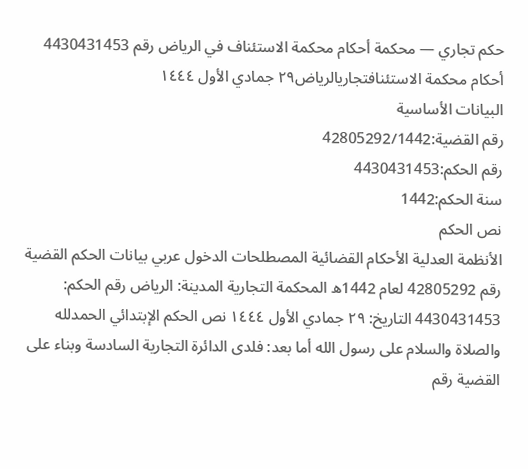حكم تجاري — محكمة أحكام محكمة الاستئناف في الرياض رقم 4430431453
أحكام محكمة الاستئنافتجاريالرياض٢٩ جمادي الأول ١٤٤٤
البيانات الأساسية
رقم القضية:42805292/1442
رقم الحكم:4430431453
سنة الحكم:1442
نص الحكم
الأنظمة العدلية الأحكام القضائية المصطلحات الدخول عربي بيانات الحكم القضية رقم 42805292 لعام 1442ه المحكمة التجارية المدينة: الرياض رقم الحكم: 4430431453 التاريخ: ٢٩ جمادي الأول ١٤٤٤ نص الحكم الإبتدائي الحمدلله والصلاة والسلام على رسول الله أما بعد: فلدى الدائرة التجارية السادسة وبناء على القضية رقم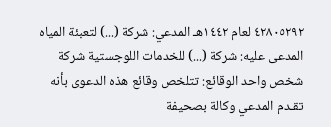٤٢٨٠٥٢٩٢ لعام ١٤٤٢هـ المدعي: شركة (...) لتعبئة المياه المدعى عليه: شركة (...) للخدمات اللوجستية شركة شخص واحد الوقائع: تتلخص وقائع هذه الدعوى بأنه تقـدم المدعي وكالة بصحيفة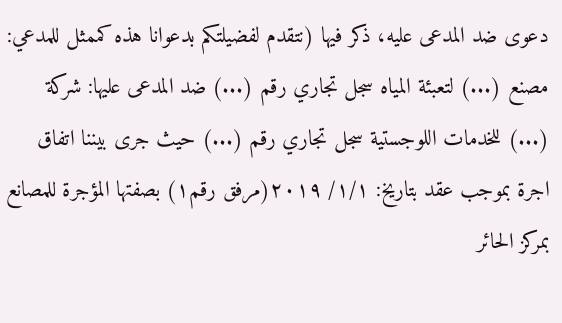دعوى ضد المدعى عليه، ذكر فيها (نتقدم لفضيلتكم بدعوانا هذه كممثل للمدعي: مصنع (...) لتعبئة المياه سجل تجاري رقم (...) ضد المدعى عليها: شركة (...) للخدمات اللوجستية سجل تجاري رقم (...) حيث جرى بيننا اتفاق اجرة بموجب عقد بتاريخ: ١/١/ ٢٠١٩(مرفق رقم١) بصفتها المؤجرة للمصانع بمركز الحائر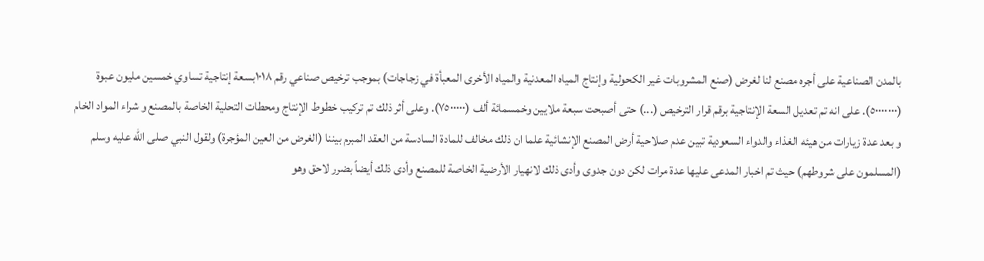بالمدن الصناعية على أجره مصنع لنا لغرض (صنع المشروبات غير الكحولية وإنتاج المياه المعدنية والمياه الأخرى المعبأة في زجاجات) بموجب ترخيص صناعي رقم ١٠١٨بسعة إنتاجية تساوي خمسين مليون عبوة (٥٠٠٠٠٠٠٠). على انه تم تعديل السعة الإنتاجية برقم قرار الترخيص (...) حتى أصبحت سبعة ملايين وخمسمائة ألف (٧٥٠٠٠٠٠). وعلى أثر ذلك تم تركيب خطوط الإنتاج ومحطات التحلية الخاصة بالمصنع و شراء المواد الخام و بعد عدة زيارات من هيئه الغذاء والدواء السعودية تبين عدم صلاحية أرض المصنع الإنشائية علما ان ذلك مخالف للمادة السادسة من العقد المبرم بيننا (الغرض من العين المؤجرة) ولقول النبي صلى الله عليه وسلم (المسلمون على شروطهم) حيث تم اخبار المدعى عليها عدة مرات لكن دون جدوى وأدى ذلك لانهيار الأرضية الخاصة للمصنع وأدى ذلك أيضاً بضرر لاحق وهو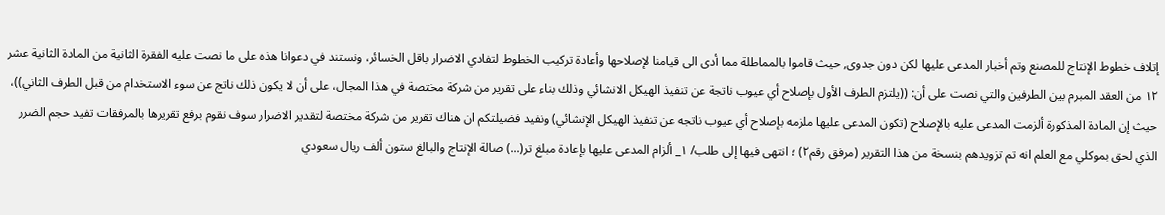إتلاف خطوط الإنتاج للمصنع وتم أخبار المدعى عليها لكن دون جدوى, حيث قاموا بالمماطلة مما أدى الى قيامنا لإصلاحها وأعادة تركيب الخطوط لتفادي الاضرار باقل الخسائر، ونستند في دعوانا هذه على ما نصت عليه الفقرة الثانية من المادة الثانية عشر ١٢ من العقد المبرم بين الطرفين والتي نصت على أن: ((يلتزم الطرف الأول بإصلاح أي عيوب ناتجة عن تنفيذ الهيكل الانشائي وذلك بناء على تقرير من شركة مختصة في هذا المجال، على أن لا يكون ذلك ناتج عن سوء الاستخدام من قبل الطرف الثاني))، حيث إن المادة المذكورة ألزمت المدعى عليه بالإصلاح (تكون المدعى عليها ملزمه بإصلاح أي عيوب ناتجه عن تنفيذ الهيكل الإنشائي) ونفيد فضيلتكم ان هناك تقرير من شركة مختصة لتقدير الاضرار سوف نقوم برفع تقريرها بالمرفقات تفيد حجم الضرر الذي لحق بموكلي مع العلم انه تم تزويدهم بنسخة من هذا التقرير (مرفق رقم٢) ؛ انتهى فيها إلى طلب/ ١_ ألزام المدعى عليها بإعادة مبلغ تر(...) صالة الإنتاج والبالغ ستون ألف ريال سعودي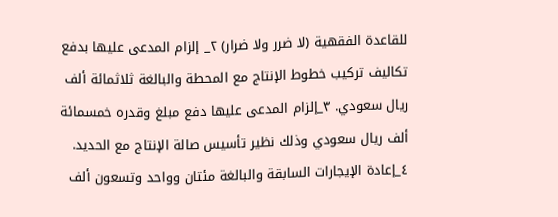للقاعدة الفقهية (لا ضرر ولا ضرار) ٢_ إلزام المدعى عليها بدفع تكاليف تركيب خطوط الإنتاج مع المحطة والبالغة ثلاثمائة ألف ريال سعودي. ٣_إلزام المدعى عليها دفع مبلغ وقدره خمسمائة ألف ريال سعودي وذلك نظير تأسيس صالة الإنتاج مع الحديد. ٤_إعادة الإيجارات السابقة والبالغة مئتان وواحد وتسعون ألف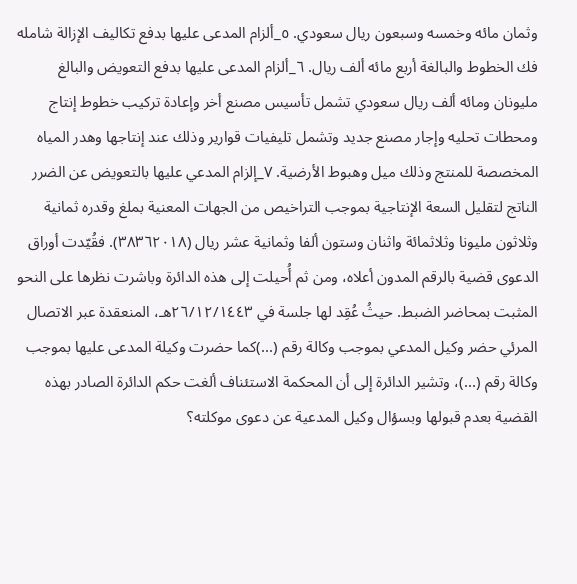وثمان مائه وخمسه وسبعون ريال سعودي. ٥_ألزام المدعى عليها بدفع تكاليف الإزالة شامله فك الخطوط والبالغة أربع مائه ألف ريال. ٦_ألزام المدعى عليها بدفع التعويض والبالغ مليونان ومائه ألف ريال سعودي تشمل تأسيس مصنع أخر وإعادة تركيب خطوط إنتاج ومحطات تحليه وإجار مصنع جديد وتشمل تليفيات قوارير وذلك عند إنتاجها وهدر المياه المخصصة للمنتج وذلك ميل وهبوط الأرضية. ٧_إلزام المدعي عليها بالتعويض عن الضرر الناتج لتقليل السعة الإنتاجية بموجب التراخيص من الجهات المعنية بملغ وقدره ثمانية وثلاثون مليونا وثلاثمائة واثنان وستون ألفا وثمانية عشر ريال (٣٨٣٦٢٠١٨). فقُيّدت أوراق الدعوى قضية بالرقم المدون أعلاه، ومن ثم أُحيلت إلى هذه الدائرة وباشرت نظرها على النحو المثبت بمحاضر الضبط. حيثُ عُقِد لها جلسة في ٢٦/١٢/١٤٤٣هـ، المنعقدة عبر الاتصال المرئي حضر وكيل المدعي بموجب وكالة رقم (...)كما حضرت وكيلة المدعى عليها بموجب وكالة رقم (...)، وتشير الدائرة إلى أن المحكمة الاستئناف ألغت حكم الدائرة الصادر بهذه القضية بعدم قبولها وبسؤال وكيل المدعية عن دعوى موكلته؟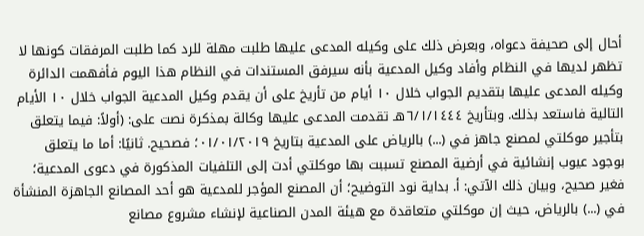أحال إلى صحيفة دعواه، وبعرض ذلك على وكيله المدعى عليها طلبت مهلة للرد كما طلبت المرفقات كونها لا تظهر لديها في النظام وأفاد وكيل المدعية بأنه سيرفق المستندات في النظام هذا اليوم فأفهمت الدائرة وكيله المدعى عليها بتقديم الجواب خلال ١٠ أيام من تأريخ على أن يقدم وكيل المدعية الجواب خلال ١٠ الأيام التالية فاستعد بذلك. وبتأريخ ٦/١/١٤٤٤هـ تقدمت المدعى عليها وكالة بمذكرة نصت على: (أولاً: فيما يتعلق بتأجير موكلتي لمصنع جاهز في (...) بالرياض على المدعية بتاريخ ٠١/٠١/٢٠١٩؛ فصحيح. ثانيًا: أما ما يتعلق بوجود عيوب إنشائية في أرضية المصنع تسببت بها موكلتي أدت إلى التلفيات المذكورة في دعوى المدعية؛ فغير صحيح، وبيان ذلك الآتي: أ. بداية نود التوضيح؛ أن المصنع المؤجر للمدعية هو أحد المصانع الجاهزة المنشأة في (...) بالرياض، حيث إن موكلتي متعاقدة مع هيئة المدن الصناعية لإنشاء مشروع مصانع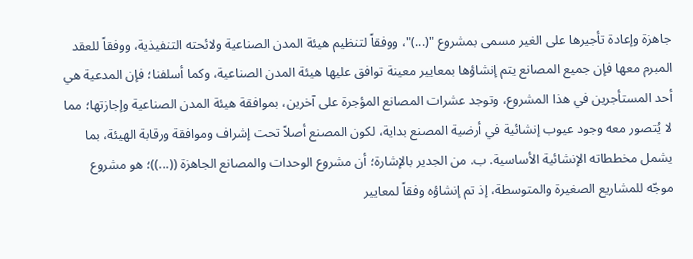جاهزة وإعادة تأجيرها على الغير مسمى بمشروع "(...)"، ووفقاً لتنظيم هيئة المدن الصناعية ولائحته التنفيذية، ووفقاً للعقد المبرم معها فإن جميع المصانع يتم إنشاؤها بمعايير معينة توافق عليها هيئة المدن الصناعية، وكما أسلفنا؛ فإن المدعية هي أحد المستأجرين في هذا المشروع، وتوجد عشرات المصانع المؤجرة على آخرين، بموافقة هيئة المدن الصناعية وإجازتها؛ مما لا يُتصور معه وجود عيوب إنشائية في أرضية المصنع بداية، لكون المصنع أصلاً تحت إشراف وموافقة ورقابة الهيئة، بما يشمل مخططاته الإنشائية الأساسية. ب. من الجدير بالإشارة؛ أن مشروع الوحدات والمصانع الجاهزة ((...))؛ هو مشروع موجّه للمشاريع الصغيرة والمتوسطة، إذ تم إنشاؤه وفقاً لمعايير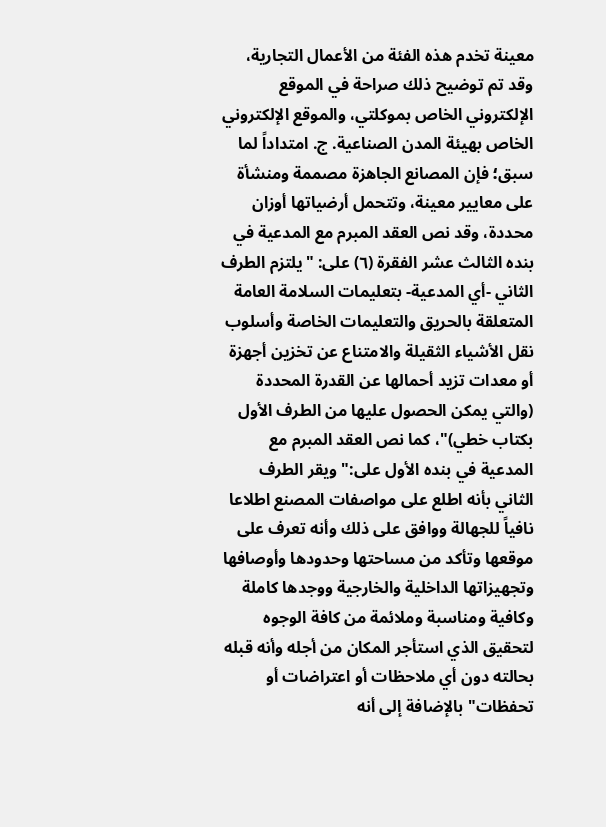معينة تخدم هذه الفئة من الأعمال التجارية، وقد تم توضيح ذلك صراحة في الموقع الإلكتروني الخاص بموكلتي، والموقع الإلكتروني الخاص بهيئة المدن الصناعية. ج. امتداداً لما سبق؛ فإن المصانع الجاهزة مصممة ومنشأة على معايير معينة، وتتحمل أرضياتها أوزان محددة، وقد نص العقد المبرم مع المدعية في بنده الثالث عشر الفقرة (٦) على: "يلتزم الطرف الثاني -أي المدعية- بتعليمات السلامة العامة المتعلقة بالحريق والتعليمات الخاصة وأسلوب نقل الأشياء الثقيلة والامتناع عن تخزين أجهزة أو معدات تزيد أحمالها عن القدرة المحددة (والتي يمكن الحصول عليها من الطرف الأول بكتاب خطي)"، كما نص العقد المبرم مع المدعية في بنده الأول على:" ويقر الطرف الثاني بأنه اطلع على مواصفات المصنع اطلاعا نافياً للجهالة ووافق على ذلك وأنه تعرف على موقعها وتأكد من مساحتها وحدودها وأوصافها وتجهيزاتها الداخلية والخارجية ووجدها كاملة وكافية ومناسبة وملائمة من كافة الوجوه لتحقيق الذي استأجر المكان من أجله وأنه قبله بحالته دون أي ملاحظات أو اعتراضات أو تحفظات" بالإضافة إلى أنه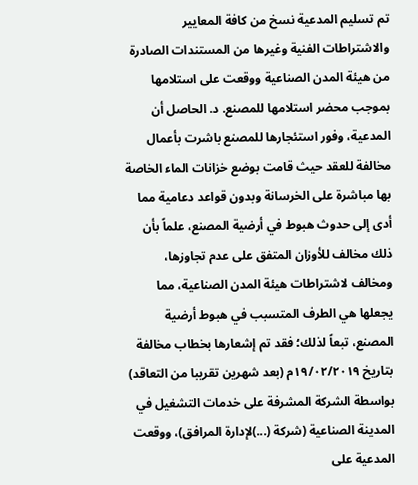تم تسليم المدعية نسخ من كافة المعايير والاشتراطات الفنية وغيرها من المستندات الصادرة من هيئة المدن الصناعية ووقعت على استلامها بموجب محضر استلامها للمصنع. د. الحاصل أن المدعية، وفور استئجارها للمصنع باشرت بأعمال مخالفة للعقد حيث قامت بوضع خزانات الماء الخاصة بها مباشرة على الخرسانة وبدون قواعد دعامية مما أدى إلى حدوث هبوط في أرضية المصنع، علماً بأن ذلك مخالف للأوزان المتفق على عدم تجاوزها، ومخالف لاشتراطات هيئة المدن الصناعية، مما يجعلها هي الطرف المتسبب في هبوط أرضية المصنع، تبعاً لذلك؛ فقد تم إشعارها بخطاب مخالفة بتاريخ ١٩/٠٢/٢٠١٩م (بعد شهرين تقريبا من التعاقد) بواسطة الشركة المشرفة على خدمات التشغيل في المدينة الصناعية (شركة (...)لإدارة المرافق)، ووقعت المدعية على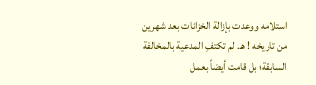استلامه ووعدت بإزالة الخزانات بعد شهرين من تاريخه ! هـ. لم تكتفِ المدعية بالمخالفة السابقة؛ بل قامت أيضاً بعمل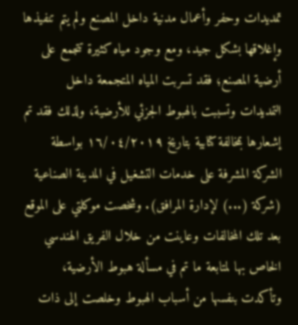تمديدات وحفر وأعمال مدنية داخل المصنع ولم يتم تنفيذها وإغلاقها بشكل جيد، ومع وجود مياه كثيرة تتجمع على أرضية المصنع؛ فقد تسربت المياه المتجمعة داخل التمديدات وتسببت بالهبوط الجزئي للأرضية، ولذلك فقد تم إشعارها بمخالفة كتابية بتاريخ ١٦/٠٤/٢٠١٩ بواسطة الشركة المشرفة على خدمات التشغيل في المدينة الصناعية (شركة (...) لإدارة المرافق). وشخصت موكلتي على الموقع بعد تلك المخالفات وعاينت من خلال الفريق الهندسي الخاص بها لمتابعة ما تم في مسألة هبوط الأرضية، وتأكدت بنفسها من أسباب الهبوط وخلصت إلى ذات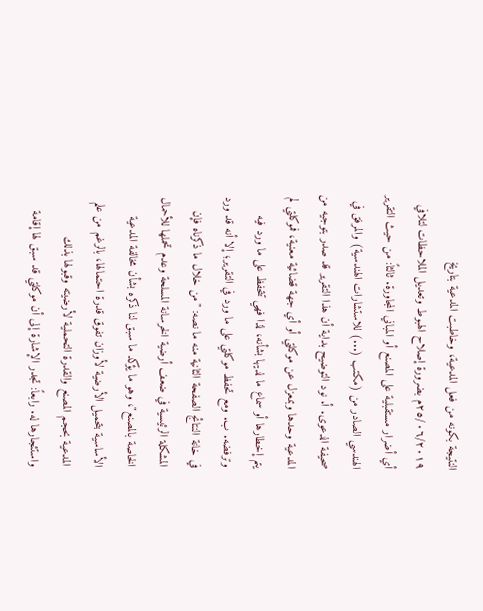النتيجة بكونه من فعل المدعية، وخاطبت المدعية بتاريخ ٢٥/٠٦/٢٠١٩م بضرورة إصلاح الهبوط وتعديل الملاحظات لتلافي أي أضرار مستقبلية على المصنع أو المباني المجاورة. ثالثاً: من حيث التقرير الهندسي الصادر من (مكتب (...) للاستشارات الهندسية) والمرفق في صحيفة الدعوى. أ. نود التوضيح بداية أن هذا التقرير قد صدر بتوجيه من المدعية وحدها وبمعزل عن موكلتي أو أي جهة قضائية معنية، فموكلتي لم يتم إخطارها أو سماع ما لديها بشأنه، لذا فهي تتحفظ على ما ورد فيه وترفضه. ب. ومع تحفظ موكلتي على ما ورد في التقرير؛ إلا أنه قد ورد في خانة النتائج الصفحة الثانية منه ما نصه: "من خلال ما ذكرناه فإن المشكلة الرئيسية في ضعف أرضية الخرسانة المسلحة وعدم تحملها للأحمال الخاصة بالمصنع"، وهو ما يؤكد ما سبق لنا ذكره بشأن مخالفة المدعية الأساسية بتحميل الأرضية لأوزان تفوق قدرة احتمالها، بالرغم من علم المدعية بحجم المصنع والقدرة التحملية لأرضيته وقبولها بذلك واستئجارها له. رابعاً: تجدر الإشارة إلى أن موكلتي قد سبق لها إقامة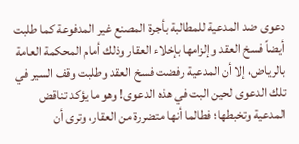دعوى ضد المدعية للمطالبة بأجرة المصنع غير المدفوعة كما طلبت أيضاً فسخ العقد وإلزامها بإخلاء العقار وذلك أمام المحكمة العامة بالرياض، إلا أن المدعية رفضت فسخ العقد وطلبت وقف السير في تلك الدعوى لحين البت في هذه الدعوى! وهو ما يؤكد تناقض المدعية وتخبطها؛ فطالما أنها متضررة من العقار، وترى أن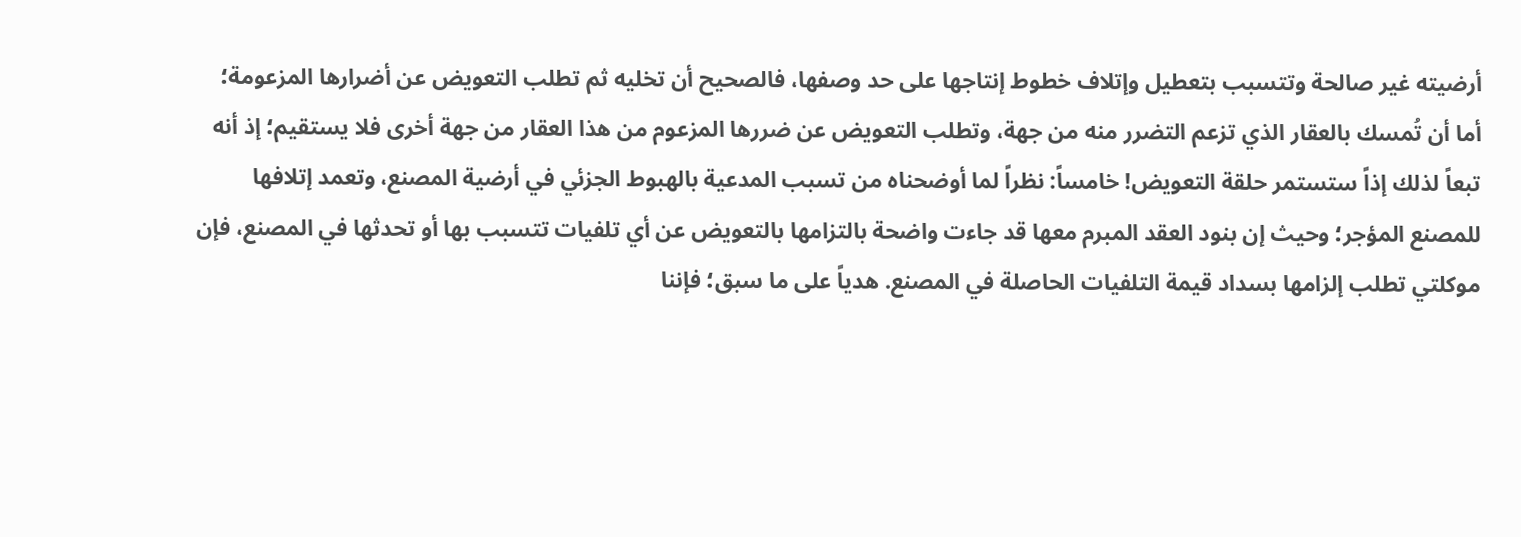أرضيته غير صالحة وتتسبب بتعطيل وإتلاف خطوط إنتاجها على حد وصفها، فالصحيح أن تخليه ثم تطلب التعويض عن أضرارها المزعومة؛ أما أن تُمسك بالعقار الذي تزعم التضرر منه من جهة، وتطلب التعويض عن ضررها المزعوم من هذا العقار من جهة أخرى فلا يستقيم؛ إذ أنه تبعاً لذلك إذاً ستستمر حلقة التعويض! خامساً: نظراً لما أوضحناه من تسبب المدعية بالهبوط الجزئي في أرضية المصنع، وتعمد إتلافها للمصنع المؤجر؛ وحيث إن بنود العقد المبرم معها قد جاءت واضحة بالتزامها بالتعويض عن أي تلفيات تتسبب بها أو تحدثها في المصنع، فإن موكلتي تطلب إلزامها بسداد قيمة التلفيات الحاصلة في المصنع. هدياً على ما سبق؛ فإننا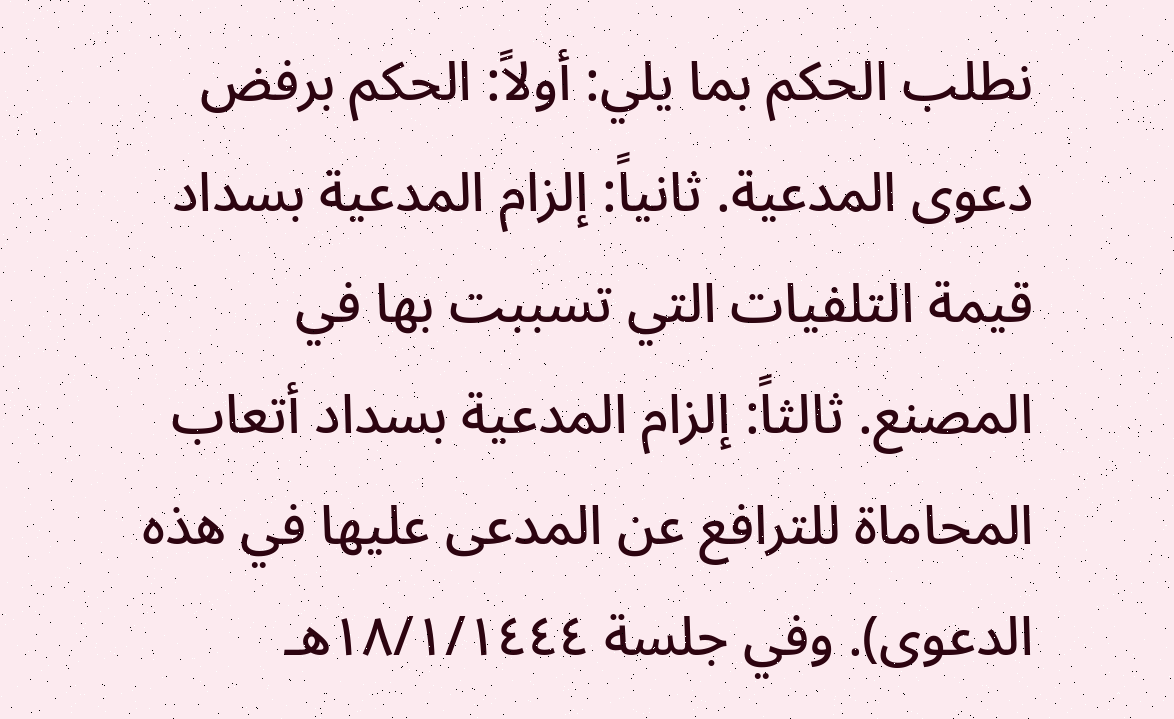نطلب الحكم بما يلي: أولاً: الحكم برفض دعوى المدعية. ثانياً: إلزام المدعية بسداد قيمة التلفيات التي تسببت بها في المصنع. ثالثاً: إلزام المدعية بسداد أتعاب المحاماة للترافع عن المدعى عليها في هذه الدعوى). وفي جلسة ١٨/١/١٤٤٤هـ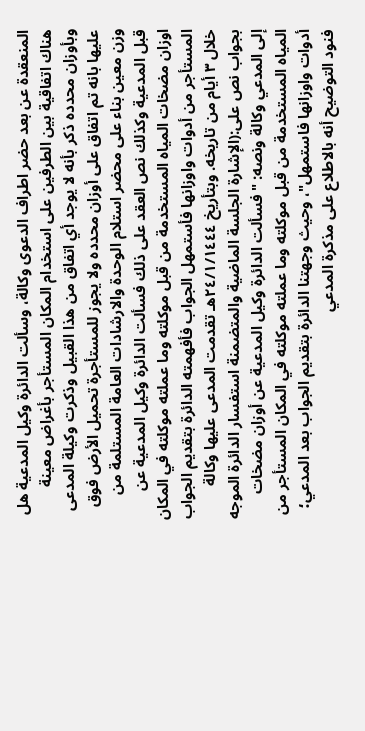المنعقدة عن بعد حضر اطراف الدعوى وكالة، وسألت الدائرة وكيل المدعية هل هناك اتفاقية بين الطرفين على استخدام المكان المستأجر بأغراض معينة وبأوزان محدده ذكر بأنه لا يوجد أي اتفاق من هذا القبيل وذكرت وكيلة المدعى عليها بانه تم اتفاق على أوزان محدده ولا يجوز للمستأجرة تحميل الأرض فوق وزن معين بناء على محضر استلام الوحدة والارشادات العامة المستلمة من قبل المدعية وكذلك نص العقد على ذلك فسألت الدائرة وكيل المدعية عن اوزان مضخات المياه المستخدمة من قبل موكلته وما عملته موكلته في المكان المستأجر من أدوات واوزانها فأستمهل الجواب فأفهمته الدائرة بتقديم الجواب خلال ٣ أيام من تاريخه. وبتأريخ ٢٤/١/١٤٤٤هـ تقدمت المدعى عليها وكالة بجواب نص على:(الإشارة الجلسة الماضية والمتضمنة استفسار الدائرة الموجه إلى المدعي وكالة ونصه: "فسألت الدائرة وكيل المدعية عن أوزان مضخات المياه المستخدمة من قبل موكلته وما عملته موكلته في المكان المستأجر من أدوات واوزانها فاستمهل"، وحيث وجهتنا الدائرة بتقديم الجواب بعد المدعي؛ فنود التوضيح أنه بالاطلاع على مذكرة المدعي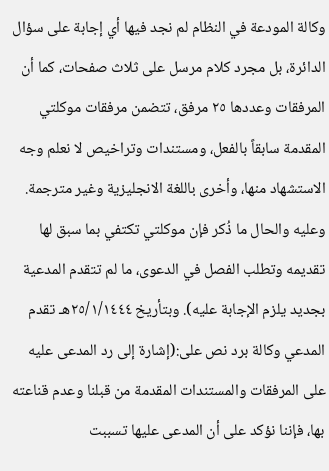وكالة المودعة في النظام لم نجد فيها أي إجابة على سؤال الدائرة، بل مجرد كلام مرسل على ثلاث صفحات، كما أن المرفقات وعددها ٢٥ مرفق، تتضمن مرفقات موكلتي المقدمة سابقاً بالفعل، ومستندات وتراخيص لا نعلم وجه الاستشهاد منها، وأخرى باللغة الانجليزية وغير مترجمة. وعليه والحال ما ذُكر فإن موكلتي تكتفي بما سبق لها تقديمه وتطلب الفصل في الدعوى، ما لم تتقدم المدعية بجديد يلزم الإجابة عليه). وبتأريخ ٢٥/١/١٤٤٤هـ تقدم المدعي وكالة برد نص على:(إشارة إلى رد المدعى عليه على المرفقات والمستندات المقدمة من قبلنا وعدم قناعته بها، فإننا نؤكد على أن المدعى عليها تسببت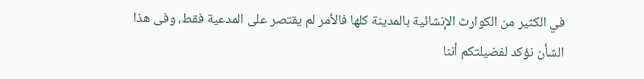في الكثير من الكوارث الإنشائية بالمدينة كلها فالأمر لم يقتصر على المدعية فقط، وفى هذا الشأن نؤكد لفضيلتكم أننا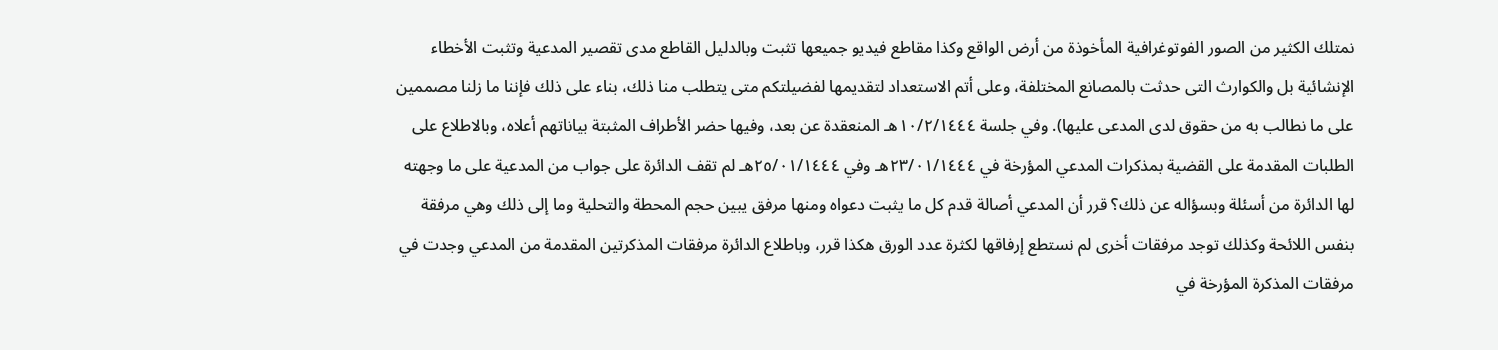نمتلك الكثير من الصور الفوتوغرافية المأخوذة من أرض الواقع وكذا مقاطع فيديو جميعها تثبت وبالدليل القاطع مدى تقصير المدعية وتثبت الأخطاء الإنشائية بل والكوارث التى حدثت بالمصانع المختلفة، وعلى أتم الاستعداد لتقديمها لفضيلتكم متى يتطلب منا ذلك، بناء على ذلك فإننا ما زلنا مصممين على ما نطالب به من حقوق لدى المدعى عليها). وفي جلسة ١٠/٢/١٤٤٤هـ المنعقدة عن بعد، وفيها حضر الأطراف المثبتة بياناتهم أعلاه، وبالاطلاع على الطلبات المقدمة على القضية بمذكرات المدعي المؤرخة في ٢٣/٠١/١٤٤٤هـ وفي ٢٥/٠١/١٤٤٤هـ لم تقف الدائرة على جواب من المدعية على ما وجهته لها الدائرة من أسئلة وبسؤاله عن ذلك؟ قرر أن المدعي أصالة قدم كل ما يثبت دعواه ومنها مرفق يبين حجم المحطة والتحلية وما إلى ذلك وهي مرفقة بنفس اللائحة وكذلك توجد مرفقات أخرى لم نستطع إرفاقها لكثرة عدد الورق هكذا قرر، وباطلاع الدائرة مرفقات المذكرتين المقدمة من المدعي وجدت في مرفقات المذكرة المؤرخة في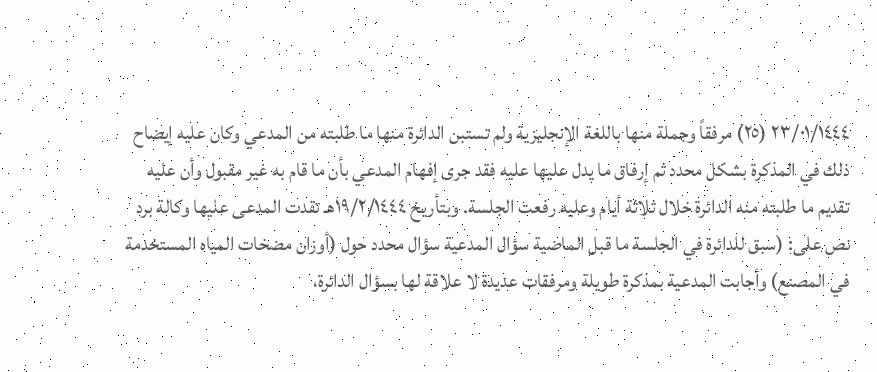٢٣/٠١/١٤٤٤ (٢٥) مرفقاً وجملة منها باللغة الإنجليزية ولم تستبن الدائرة منها ما طلبته من المدعي وكان عليه إيضاح ذلك في المذكرة بشكل محدد ثم إرفاق ما يدل عليها عليه فقد جرى إفهام المدعي بأن ما قام به غير مقبول وأن عليه تقديم ما طلبته منه الدائرة خلال ثلاثة أيام وعليه رفعت الجلسة. وبتأريخ ١٩/٢/١٤٤٤هـ تقدت المدعى عليها وكالة برد نص على: (سبق للدائرة في الجلسة ما قبل الماضية سؤال المدعية سؤال محدد حول (أوزان مضخات المياه المستخدمة في المصنع) وأجابت المدعية بمذكرة طويلة ومرفقات عديدة لا علاقة لها بسؤال الدائرة،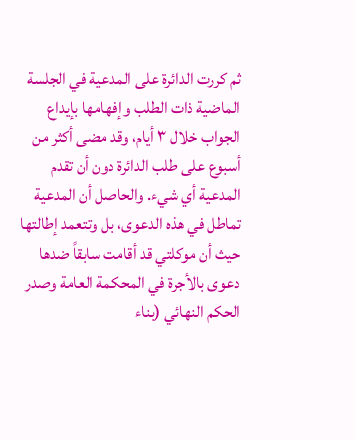ثم كررت الدائرة على المدعية في الجلسة الماضية ذات الطلب وإفهامها بإيداع الجواب خلال ٣ أيام، وقد مضى أكثر من أسبوع على طلب الدائرة دون أن تقدم المدعية أي شيء. والحاصل أن المدعية تماطل في هذه الدعوى، بل وتتعمد إطالتها حيث أن موكلتي قد أقامت سابقاً ضدها دعوى بالأجرة في المحكمة العامة وصدر الحكم النهائي (بناء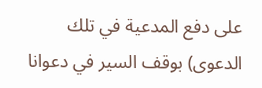على دفع المدعية في تلك الدعوى) بوقف السير في دعوانا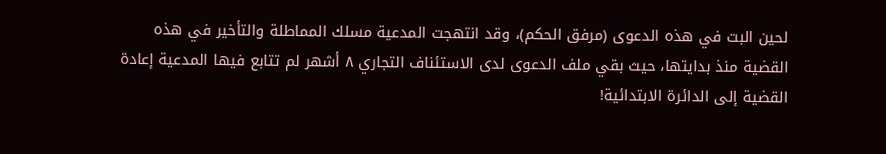لحين البت في هذه الدعوى (مرفق الحكم)، وقد انتهجت المدعية مسلك المماطلة والتأخير في هذه القضية منذ بدايتها، حيث بقي ملف الدعوى لدى الاستئناف التجاري ٨ أشهر لم تتابع فيها المدعية إعادة القضية إلى الدائرة الابتدائية!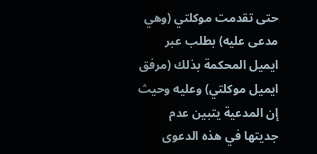حتى تقدمت موكلتي (وهي مدعى عليه) بطلب عبر ايميل المحكمة بذلك (مرفق ايميل موكلتي) وعليه وحيث إن المدعية يتبين عدم جديتها في هذه الدعوى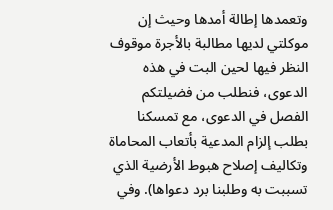وتعمدها إطالة أمدها وحيث إن موكلتي لديها مطالبة بالأجرة موقوف النظر فيها لحين البت في هذه الدعوى، فنطلب من فضيلتكم الفصل في الدعوى، مع تمسكنا بطلب إلزام المدعية بأتعاب المحاماة وتكاليف إصلاح هبوط الأرضية الذي تسببت به وطلبنا برد دعواها). وفي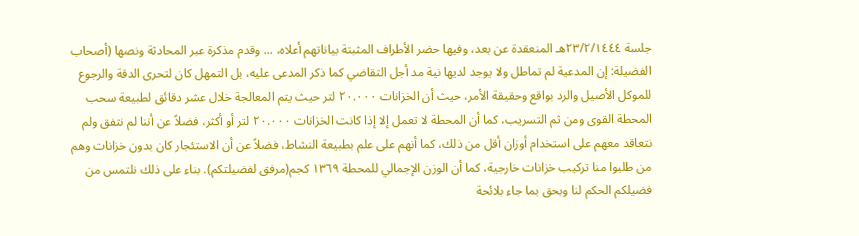جلسة ٢٣/٢/١٤٤٤هـ المنعقدة عن بعد، وفيها حضر الأطراف المثبتة بياناتهم أعلاه، ... وقدم مذكرة عبر المحادثة ونصها (أصحاب الفضيلة: إن المدعية لم تماطل ولا يوجد لديها نية مد أجل التقاضي كما ذكر المدعى عليه، بل التمهل كان لتحرى الدقة والرجوع للموكل الأصيل والرد بواقع وحقيقة الأمر، حيث أن الخزانات ٢٠.٠٠٠ لتر حيث يتم المعالجة خلال عشر دقائق لطبيعة سحب المحطة القوى ومن ثم التسريب، كما أن المحطة لا تعمل إلا إذا كانت الخزانات ٢٠.٠٠٠ لتر أو أكثر، فضلاً عن أننا لم نتفق ولم نتعاقد معهم على استخدام أوزان أقل من ذلك، كما أنهم على علم بطبيعة النشاط، فضلاً عن أن الاستئجار كان بدون خزانات وهم من طلبوا منا تركيب خزانات خارجية، كما أن الوزن الإجمالي للمحطة ١٣٦٩ كجم(مرفق لفضيلتكم). بناء على ذلك نلتمس من فضيلكم الحكم لنا وبحق بما جاء بلائحة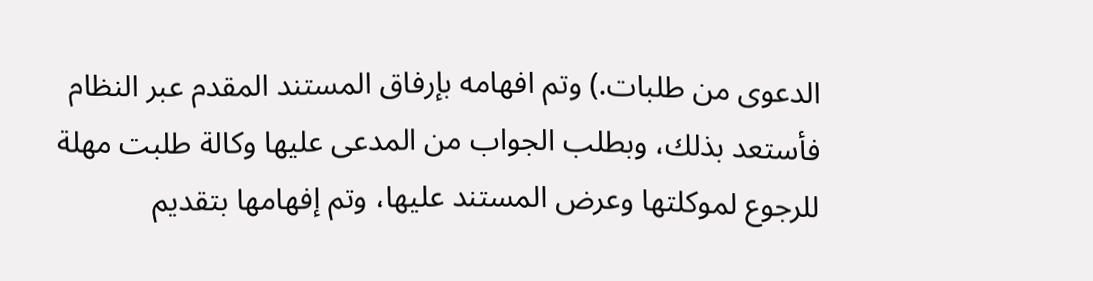الدعوى من طلبات.) وتم افهامه بإرفاق المستند المقدم عبر النظام فأستعد بذلك، وبطلب الجواب من المدعى عليها وكالة طلبت مهلة للرجوع لموكلتها وعرض المستند عليها، وتم إفهامها بتقديم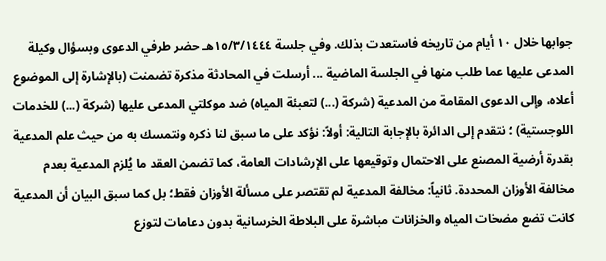جوابها خلال ١٠ أيام من تاريخه فاستعدت بذلك. وفي جلسة ١٥/٣/١٤٤٤هـ حضر طرفي الدعوى وبسؤال وكيلة المدعى عليها عما طلب منها في الجلسة الماضية ... أرسلت في المحادثة مذكرة تضمنت (بالإشارة إلى الموضوع أعلاه، وإلى الدعوى المقامة من المدعية (شركة (...) لتعبئة المياه) ضد موكلتي المدعى عليها (شركة (...) للخدمات اللوجستية) ؛ نتقدم إلى الدائرة بالإجابة التالية: أولاً: نؤكد على ما سبق لنا ذكره ونتمسك به من حيث علم المدعية بقدرة أرضية المصنع على الاحتمال وتوقيعها على الإرشادات العامة، كما تضمن العقد ما يُلزم المدعية بعدم مخالفة الأوزان المحددة. ثانياً: مخالفة المدعية لم تقتصر على مسألة الأوزان فقط؛ بل كما سبق البيان أن المدعية كانت تضع مضخات المياه والخزانات مباشرة على البلاطة الخرسانية بدون دعامات لتوزع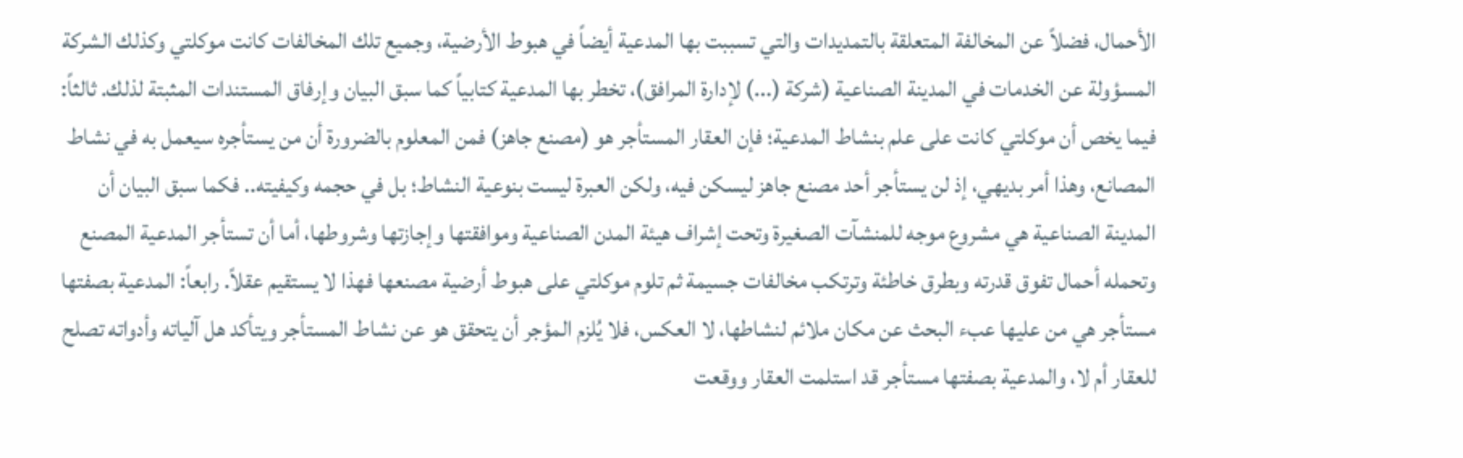الأحمال، فضلاً عن المخالفة المتعلقة بالتمديدات والتي تسببت بها المدعية أيضاً في هبوط الأرضية، وجميع تلك المخالفات كانت موكلتي وكذلك الشركة المسؤولة عن الخدمات في المدينة الصناعية (شركة (...) لإدارة المرافق)، تخطر بها المدعية كتابياً كما سبق البيان وإرفاق المستندات المثبتة لذلك. ثالثاً: فيما يخص أن موكلتي كانت على علم بنشاط المدعية؛ فإن العقار المستأجر هو (مصنع جاهز) فمن المعلوم بالضرورة أن من يستأجره سيعمل به في نشاط المصانع، وهذا أمر بديهي، إذ لن يستأجر أحد مصنع جاهز ليسكن فيه، ولكن العبرة ليست بنوعية النشاط؛ بل في حجمه وكيفيته.. فكما سبق البيان أن المدينة الصناعية هي مشروع موجه للمنشآت الصغيرة وتحت إشراف هيئة المدن الصناعية وموافقتها وإجازتها وشروطها، أما أن تستأجر المدعية المصنع وتحمله أحمال تفوق قدرته وبطرق خاطئة وترتكب مخالفات جسيمة ثم تلوم موكلتي على هبوط أرضية مصنعها فهذا لا يستقيم عقلاً. رابعاً: المدعية بصفتها مستأجر هي من عليها عبء البحث عن مكان ملائم لنشاطها، لا العكس، فلا يُلزم المؤجر أن يتحقق هو عن نشاط المستأجر ويتأكد هل آلياته وأدواته تصلح للعقار أم لا، والمدعية بصفتها مستأجر قد استلمت العقار ووقعت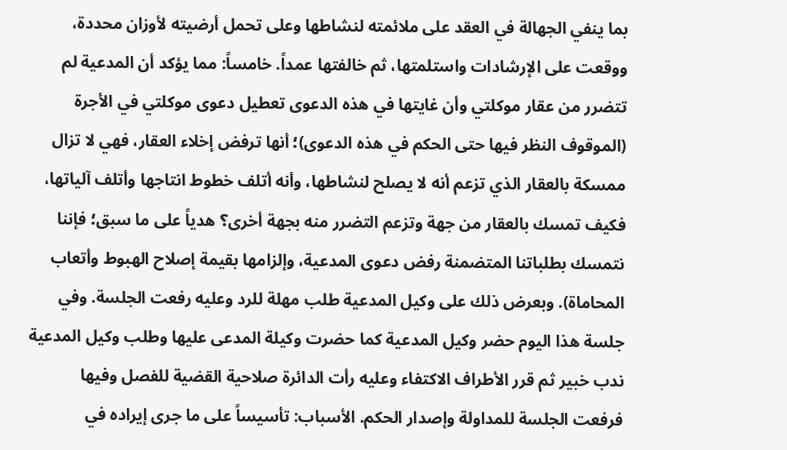بما ينفي الجهالة في العقد على ملائمته لنشاطها وعلى تحمل أرضيته لأوزان محددة، ووقعت على الإرشادات واستلمتها، ثم خالفتها عمداً. خامساً: مما يؤكد أن المدعية لم تتضرر من عقار موكلتي وأن غايتها في هذه الدعوى تعطيل دعوى موكلتي في الأجرة (الموقوف النظر فيها حتى الحكم في هذه الدعوى)؛ أنها ترفض إخلاء العقار، فهي لا تزال ممسكة بالعقار الذي تزعم أنه لا يصلح لنشاطها، وأنه أتلف خطوط انتاجها وأتلف آلياتها، فكيف تمسك بالعقار من جهة وتزعم التضرر منه بجهة أخرى؟ هدياً على ما سبق؛ فإننا نتمسك بطلباتنا المتضمنة رفض دعوى المدعية، وإلزامها بقيمة إصلاح الهبوط وأتعاب المحاماة). وبعرض ذلك على وكيل المدعية طلب مهلة للرد وعليه رفعت الجلسة. وفي جلسة هذا اليوم حضر وكيل المدعية كما حضرت وكيلة المدعى عليها وطلب وكيل المدعية ندب خبير ثم قرر الأطراف الاكتفاء وعليه رأت الدائرة صلاحية القضية للفصل وفيها فرفعت الجلسة للمداولة وإصدار الحكم. الأسباب: تأسيساً على ما جرى إيراده في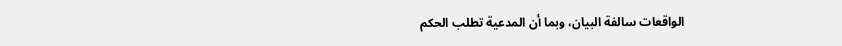الواقعات سالفة البيان، وبما أن المدعية تطلب الحكم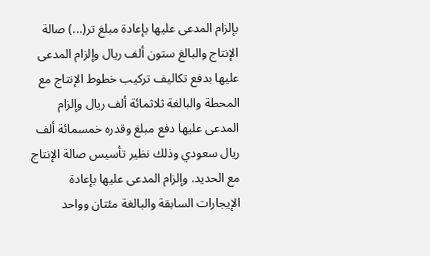بإلزام المدعى عليها بإعادة مبلغ تر(...) صالة الإنتاج والبالغ ستون ألف ريال وإلزام المدعى عليها بدفع تكاليف تركيب خطوط الإنتاج مع المحطة والبالغة ثلاثمائة ألف ريال وإلزام المدعى عليها دفع مبلغ وقدره خمسمائة ألف ريال سعودي وذلك نظير تأسيس صالة الإنتاج مع الحديد. وإلزام المدعى عليها بإعادة الإيجارات السابقة والبالغة مئتان وواحد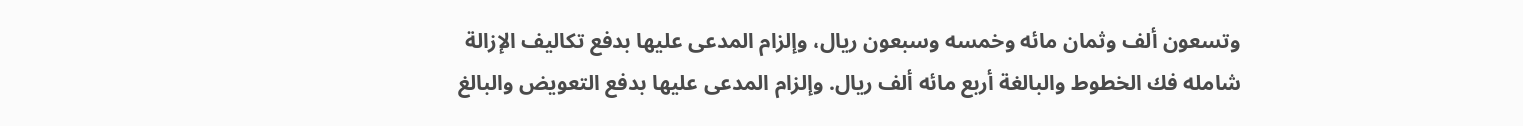وتسعون ألف وثمان مائه وخمسه وسبعون ريال، وإلزام المدعى عليها بدفع تكاليف الإزالة شامله فك الخطوط والبالغة أربع مائه ألف ريال. وإلزام المدعى عليها بدفع التعويض والبالغ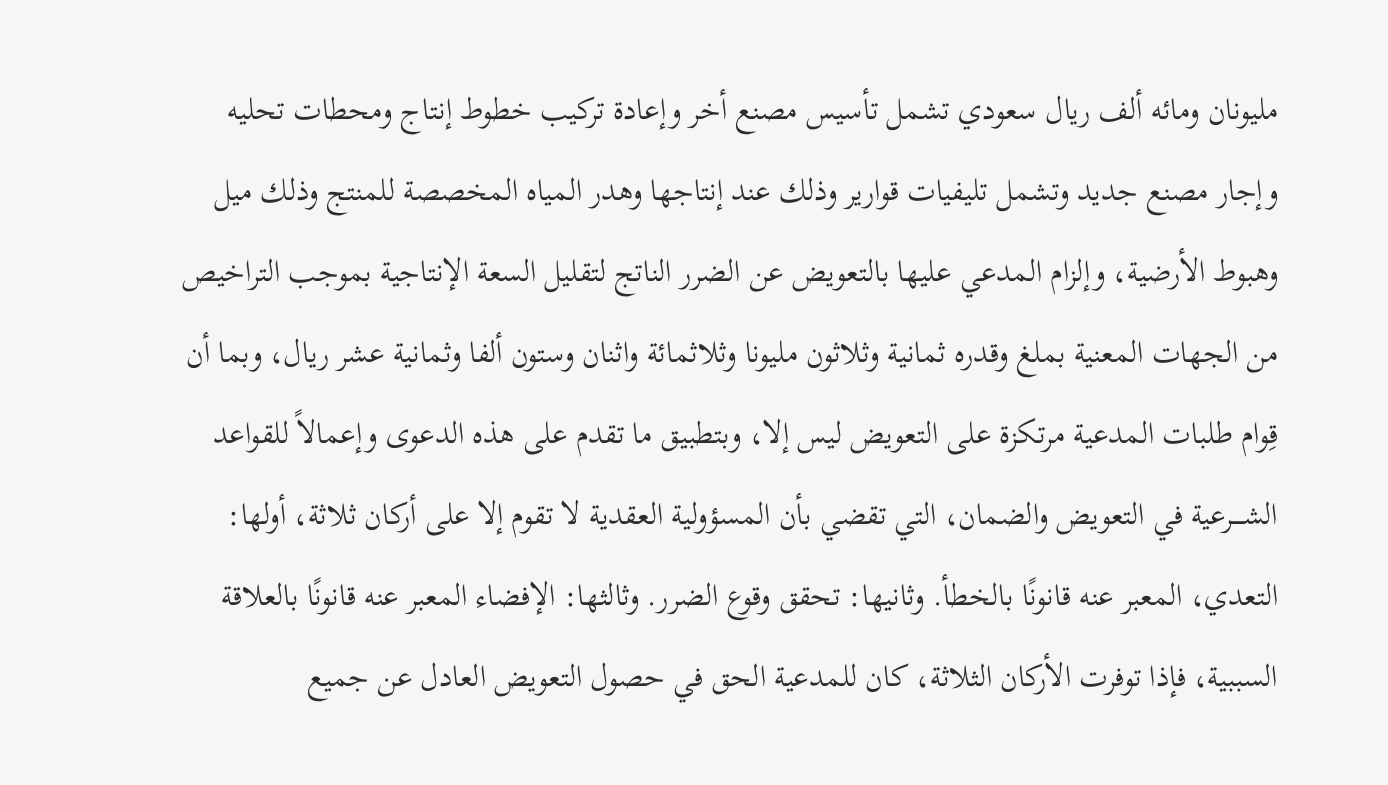مليونان ومائه ألف ريال سعودي تشمل تأسيس مصنع أخر وإعادة تركيب خطوط إنتاج ومحطات تحليه وإجار مصنع جديد وتشمل تليفيات قوارير وذلك عند إنتاجها وهدر المياه المخصصة للمنتج وذلك ميل وهبوط الأرضية، وإلزام المدعي عليها بالتعويض عن الضرر الناتج لتقليل السعة الإنتاجية بموجب التراخيص من الجهات المعنية بملغ وقدره ثمانية وثلاثون مليونا وثلاثمائة واثنان وستون ألفا وثمانية عشر ريال، وبما أن قِوام طلبات المدعية مرتكزة على التعويض ليس إلا، وبتطبيق ما تقدم على هذه الدعوى وإعمالاً للقواعد الشــــرعية في التعويض والضمان، التي تقضي بأن المسؤولية العقدية لا تقوم إلا على أركان ثلاثة، أولها: التعدي، المعبر عنه قانونًا بالخطأ. وثانيها: تحقق وقوع الضرر. وثالثها: الإفضاء المعبر عنه قانونًا بالعلاقة السببية، فإذا توفرت الأركان الثلاثة، كان للمدعية الحق في حصول التعويض العادل عن جميع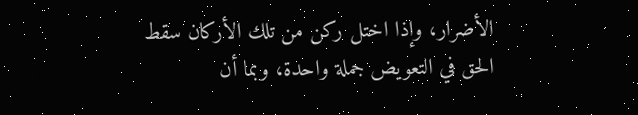الأضرار، وإذا اختل ركن من تلك الأركان سقط الحق في التعويض جملة واحدة، وبما أن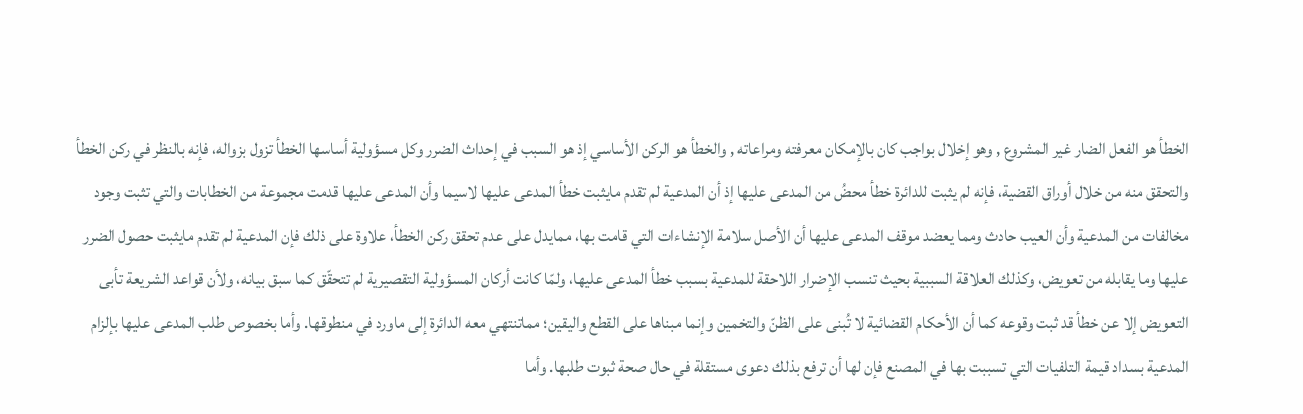الخطأ هو الفعل الضار غير المشروع , وهو إخلال بواجب كان بالإمكان معرفته ومراعاته , والخطأ هو الركن الأساسي إذ هو السبب في إحداث الضرر وكل مسؤولية أساسها الخطأ تزول بزواله، فإنه بالنظر في ركن الخطأ والتحقق منه من خلال أوراق القضية، فإنه لم يثبت للدائرة خطأ محضُ من المدعى عليها إذ أن المدعية لم تقدم مايثبت خطأ المدعى عليها لاسيما وأن المدعى عليها قدمت مجموعة من الخطابات والتي تثبت وجود مخالفات من المدعية وأن العيب حادث ومما يعضد موقف المدعى عليها أن الأصل سلامة الإنشاءات التي قامت بها، ممايدل على عدم تحقق ركن الخطأ، علاوة على ذلك فإن المدعية لم تقدم مايثبت حصول الضرر عليها وما يقابله من تعويض، وكذلك العلاقة السببية بحيث تنسب الإضرار اللاحقة للمدعية بسبب خطأ المدعى عليها، ولمّا كانت أركان المسؤولية التقصيرية لم تتحقّق كما سبق بيانه، ولأن قواعد الشريعة تأبى التعويض إلا عن خطأ قد ثبت وقوعه كما أن الأحكام القضائية لا تُبنى على الظنّ والتخمين وإنما مبناها على القطع واليقين؛ مماتنتهي معه الدائرة إلى ماورد في منطوقها. وأما بخصوص طلب المدعى عليها بإلزام المدعية بسداد قيمة التلفيات التي تسببت بها في المصنع فإن لها أن ترفع بذلك دعوى مستقلة في حال صحة ثبوت طلبها. وأما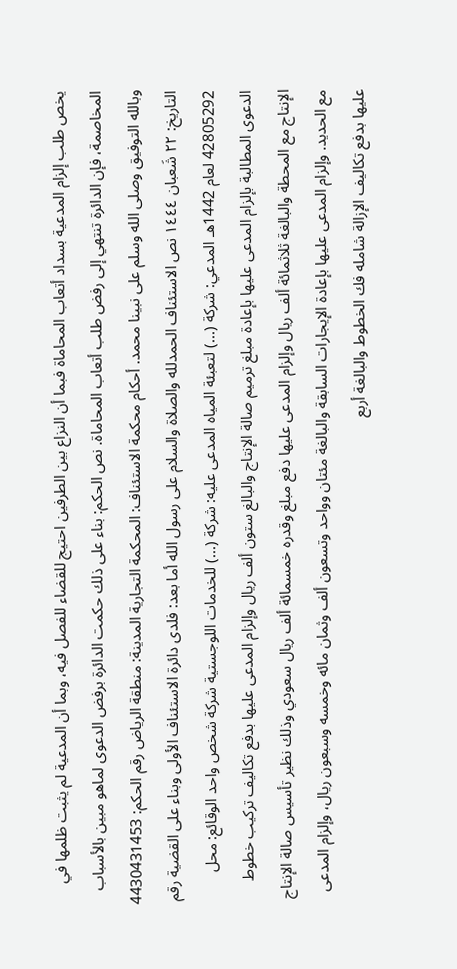يخص طلب إلزام المدعية بسداد أتعاب المحاماة فبما أن النزاع بين الطرفين احتيج للقضاء للفصل فيه، وبما أن المدعية لم يثبت ظلمها في المخاصمة، فإن الدائرة تنتهي إلى رفض طلب أتعاب المحاماة. نص الحكم: بناء على ذلك حكمت الدائرة برفض الدعوى لماهو مبين بالأسباب وبالله التوفيق وصلى الله وسلم على نبينا محمد. أحكام محكمة الاستئناف: المحكمة التجارية المدينة: منطقة الرياض رقم الحكم: 4430431453 التاريخ: ٢٢ شَعبان ١٤٤٤ نص الاستئناف الحمدلله والصلاة والسلام على رسول الله أما بعد: فلدى دائرة الاستئناف الأولى وبناء على القضية رقم 42805292 لعام 1442هـ المدعي: شركة (...) لتعبئة المياه المدعى عليه: شركة (...) للخدمات اللوجستية شركة شخص واحد الوقائع: محل الدعوى المطالبة بإلزام المدعى عليها بإعادة مبلغ ترميم صالة الإنتاج والبالغ ستون ألف ريال وإلزام المدعى عليها بدفع تكاليف تركيب خطوط الإنتاج مع المحطة والبالغة ثلاثمائة ألف ريال وإلزام المدعى عليها دفع مبلغ وقدره خمسمائة ألف ريال سعودي وذلك نظير تأسيس صالة الإنتاج مع الحديد. وإلزام المدعى عليها بإعادة الإيجارات السابقة والبالغة مئتان وواحد وتسعون ألف وثمان مائه وخمسه وسبعون ريال، وإلزام المدعى عليها بدفع تكاليف الإزالة شامله فك الخطوط والبالغة أربع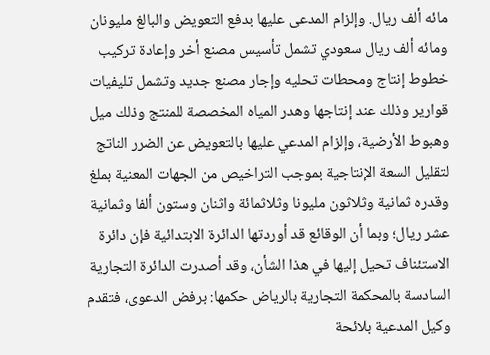مائه ألف ريال. وإلزام المدعى عليها بدفع التعويض والبالغ مليونان ومائه ألف ريال سعودي تشمل تأسيس مصنع أخر وإعادة تركيب خطوط إنتاج ومحطات تحليه وإجار مصنع جديد وتشمل تليفيات قوارير وذلك عند إنتاجها وهدر المياه المخصصة للمنتج وذلك ميل وهبوط الأرضية، وإلزام المدعي عليها بالتعويض عن الضرر الناتج لتقليل السعة الإنتاجية بموجب التراخيص من الجهات المعنية بملغ وقدره ثمانية وثلاثون مليونا وثلاثمائة واثنان وستون ألفا وثمانية عشر ريال؛ وبما أن الوقائع قد أوردتها الدائرة الابتدائية فإن دائرة الاستئناف تحيل إليها في هذا الشأن، وقد أصدرت الدائرة التجارية السادسة بالمحكمة التجارية بالرياض حكمها: برفض الدعوى، فتقدم وكيل المدعية بلائحة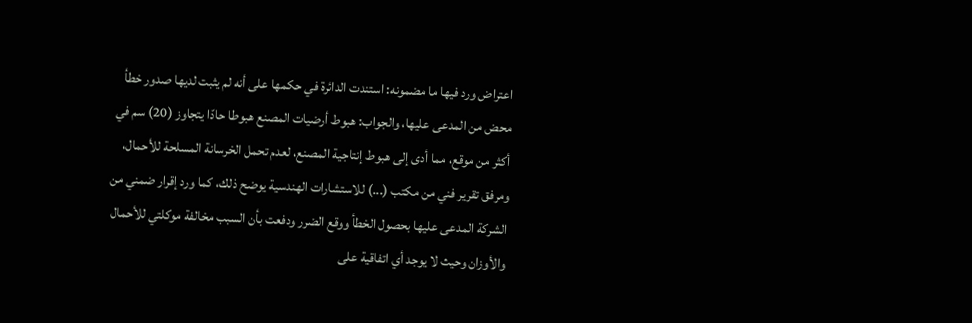اعتراض ورد فيها ما مضمونه: استندت الدائرة في حكمها على أنه لم يثبت لديها صدور خطأ محض من المدعى عليها، والجواب: هبوط أرضيات المصنع هبوطا حادّا يتجاوز (20) سم في أكثر من موقع، مما أدى إلى هبوط إنتاجية المصنع، لعدم تحمل الخرسانة المسلحة للأحمال، ومرفق تقرير فني من مكتب (...) للاستشارات الهندسية يوضح ذلك، كما ورد إقرار ضمني من الشركة المدعى عليها بحصول الخطأ ووقع الضرر ودفعت بأن السبب مخالفة موكلتي للأحمال والأوزان وحيث لا يوجد أي اتفاقية على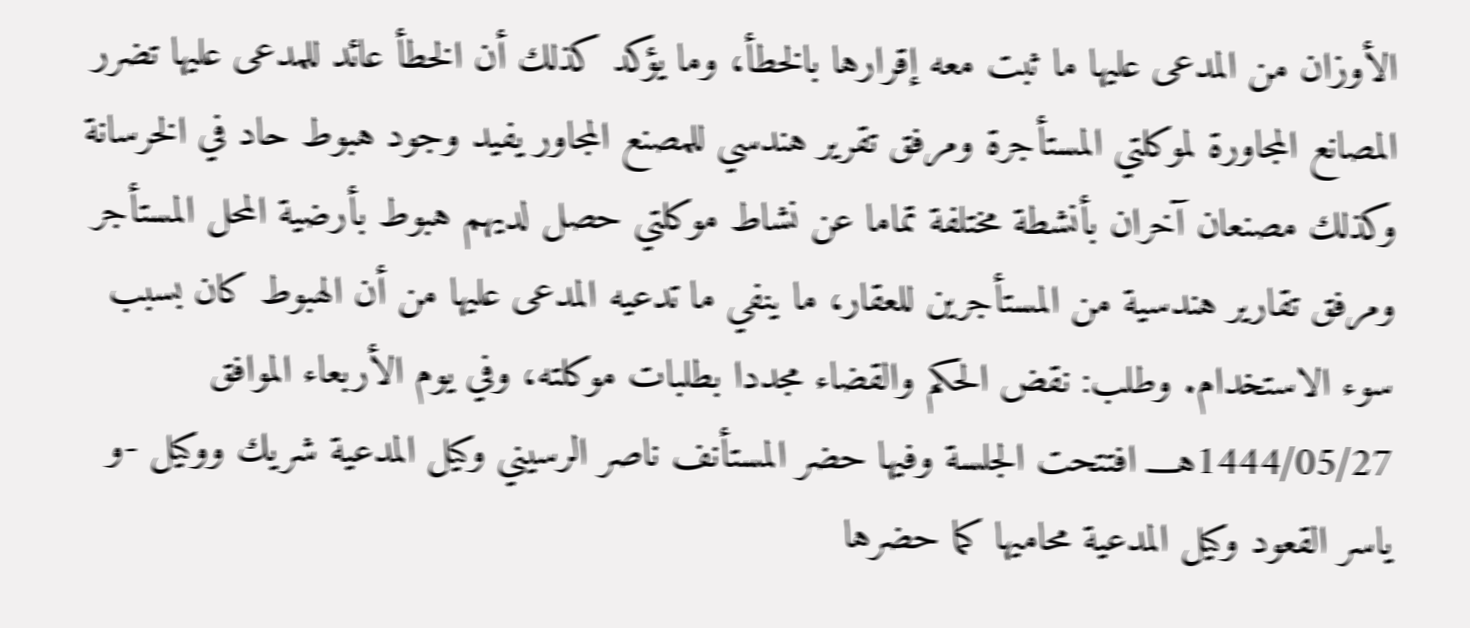الأوزان من المدعى عليها ما ثبت معه إقرارها بالخطأ، وما يؤكد كذلك أن الخطأ عائد للمدعى عليها تضرر المصانع المجاورة لموكلتي المستأجرة ومرفق تقرير هندسي للمصنع المجاور يفيد وجود هبوط حاد في الخرسانة وكذلك مصنعان آخران بأنشطة مختلفة تماما عن نشاط موكلتي حصل لديهم هبوط بأرضية المحل المستأجر ومرفق تقارير هندسية من المستأجرين للعقار، ما ينفي ما تدعيه المدعى عليها من أن الهبوط كان بسبب سوء الاستخدام. وطلب: نقض الحكم والقضاء مجددا بطلبات موكلته، وفي يوم الأربعاء الموافق 1444/05/27هــــ افتتحت الجلسة وفيها حضر المستأنف ناصر الرسيني وكيل المدعية شريك ووكيل -و ياسر القعود وكيل المدعية محاميها كما حضرها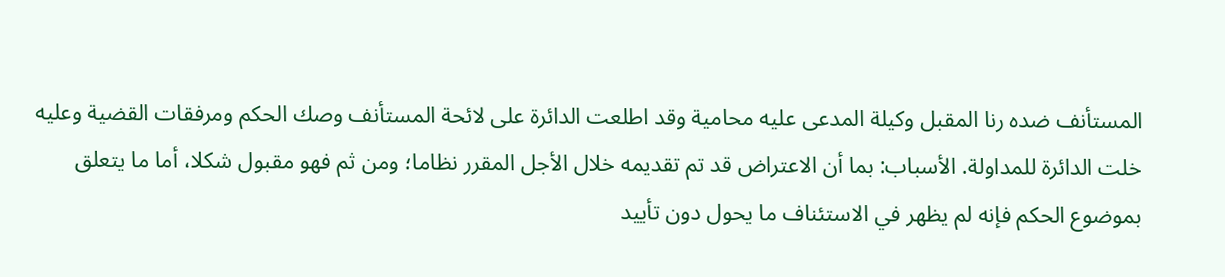المستأنف ضده رنا المقبل وكيلة المدعى عليه محامية وقد اطلعت الدائرة على لائحة المستأنف وصك الحكم ومرفقات القضية وعليه خلت الدائرة للمداولة. الأسباب: بما أن الاعتراض قد تم تقديمه خلال الأجل المقرر نظاما؛ ومن ثم فهو مقبول شكلا، أما ما يتعلق بموضوع الحكم فإنه لم يظهر في الاستئناف ما يحول دون تأييد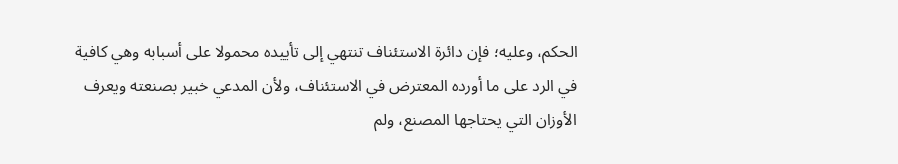الحكم، وعليه؛ فإن دائرة الاستئناف تنتهي إلى تأييده محمولا على أسبابه وهي كافية في الرد على ما أورده المعترض في الاستئناف، ولأن المدعي خبير بصنعته ويعرف الأوزان التي يحتاجها المصنع، ولم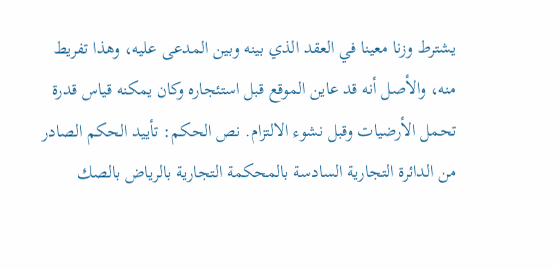يشترط وزنا معينا في العقد الذي بينه وبين المدعى عليه، وهذا تفريط منه، والأصل أنه قد عاين الموقع قبل استئجاره وكان يمكنه قياس قدرة تحمل الأرضيات وقبل نشوء الالتزام. نص الحكم: تأييد الحكم الصادر من الدائرة التجارية السادسة بالمحكمة التجارية بالرياض بالصك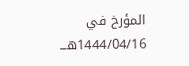المؤرخ في 1444/04/16هـــ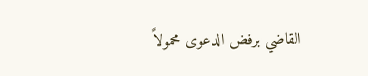القاضي برفض الدعوى محمولاً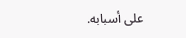على أسبابه.